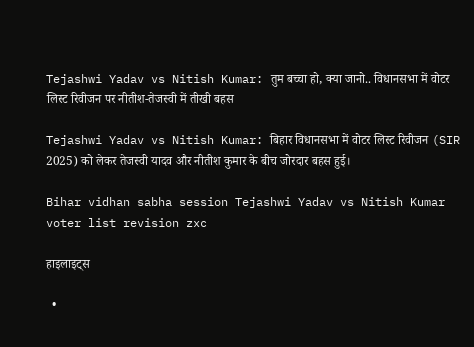Tejashwi Yadav vs Nitish Kumar: तुम बच्चा हो, क्या जानो.. विधानसभा में वोटर लिस्ट रिवीजन पर नीतीश-तेजस्वी में तीखी बहस

Tejashwi Yadav vs Nitish Kumar: बिहार विधानसभा में वोटर लिस्ट रिवीजन (SIR 2025) को लेकर तेजस्वी यादव और नीतीश कुमार के बीच जोरदार बहस हुई।

Bihar vidhan sabha session Tejashwi Yadav vs Nitish Kumar voter list revision zxc

हाइलाइट्स

  •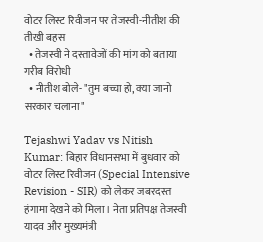वोटर लिस्ट रिवीजन पर तेजस्वी-नीतीश की तीखी बहस
  • तेजस्वी ने दस्तावेजों की मांग को बताया गरीब विरोधी
  • नीतीश बोले- "तुम बच्चा हो, क्या जानो सरकार चलाना"

Tejashwi Yadav vs Nitish Kumar: बिहार विधानसभा में बुधवार को वोटर लिस्ट रिवीजन (Special Intensive Revision - SIR) को लेकर जबरदस्त हंगामा देखने को मिला। नेता प्रतिपक्ष तेजस्वी यादव और मुख्यमंत्री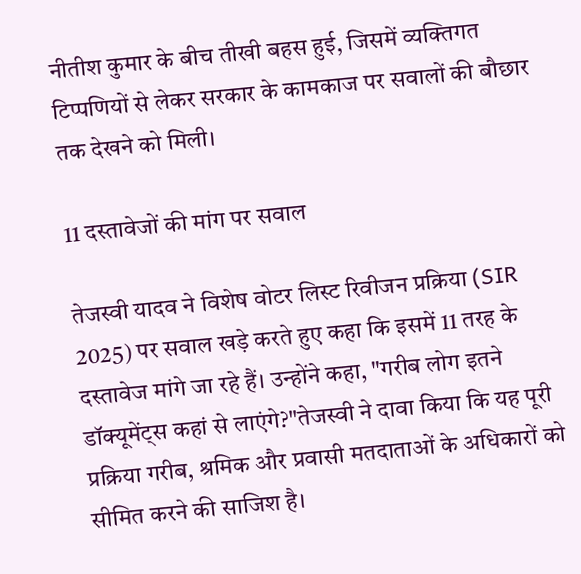नीतीश कुमार के बीच तीखी बहस हुई, जिसमें व्यक्तिगत टिप्पणियों से लेकर सरकार के कामकाज पर सवालों की बौछार तक देखने को मिली।

11 दस्तावेजों की मांग पर सवाल

तेजस्वी यादव ने विशेष वोटर लिस्ट रिवीजन प्रक्रिया (SIR 2025) पर सवाल खड़े करते हुए कहा कि इसमें 11 तरह के दस्तावेज मांगे जा रहे हैं। उन्होंने कहा, "गरीब लोग इतने डॉक्यूमेंट्स कहां से लाएंगे?"तेजस्वी ने दावा किया कि यह पूरी प्रक्रिया गरीब, श्रमिक और प्रवासी मतदाताओं के अधिकारों को सीमित करने की साजिश है।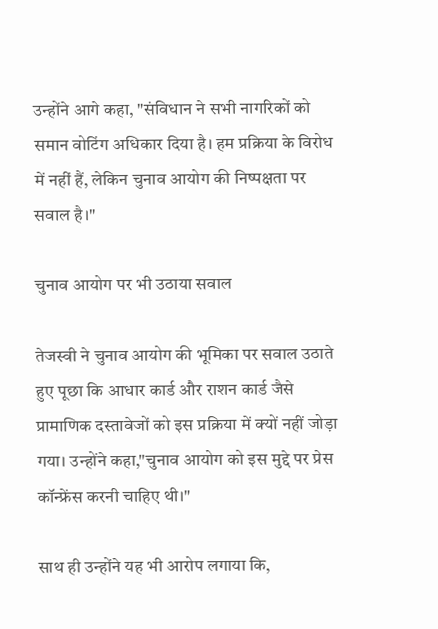उन्होंने आगे कहा, "संविधान ने सभी नागरिकों को समान वोटिंग अधिकार दिया है। हम प्रक्रिया के विरोध में नहीं हैं, लेकिन चुनाव आयोग की निष्पक्षता पर सवाल है।"

चुनाव आयोग पर भी उठाया सवाल

तेजस्वी ने चुनाव आयोग की भूमिका पर सवाल उठाते हुए पूछा कि आधार कार्ड और राशन कार्ड जैसे प्रामाणिक दस्तावेजों को इस प्रक्रिया में क्यों नहीं जोड़ा गया। उन्होंने कहा,"चुनाव आयोग को इस मुद्दे पर प्रेस कॉन्फ्रेंस करनी चाहिए थी।"

साथ ही उन्होंने यह भी आरोप लगाया कि,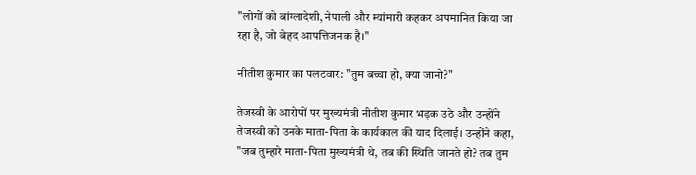"लोगों को बांग्लादेशी, नेपाली और म्यांमारी कहकर अपमानित किया जा रहा है, जो बेहद आपत्तिजनक है।"

नीतीश कुमार का पलटवार: "तुम बच्चा हो, क्या जानो?"

तेजस्वी के आरोपों पर मुख्यमंत्री नीतीश कुमार भड़क उठे और उन्होंने तेजस्वी को उनके माता-पिता के कार्यकाल की याद दिलाई। उन्होंने कहा, "जब तुम्हारे माता-पिता मुख्यमंत्री थे, तब की स्थिति जानते हो? तब तुम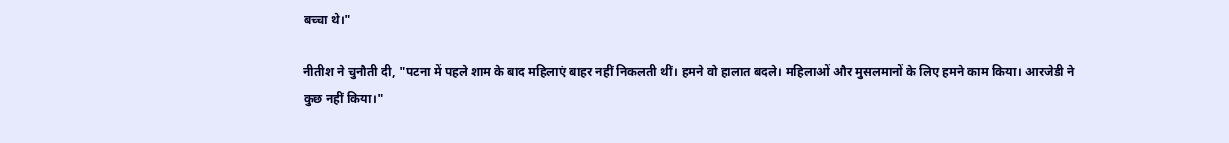बच्चा थे।"

नीतीश ने चुनौती दी, "पटना में पहले शाम के बाद महिलाएं बाहर नहीं निकलती थीं। हमने वो हालात बदले। महिलाओं और मुसलमानों के लिए हमने काम किया। आरजेडी ने कुछ नहीं किया।"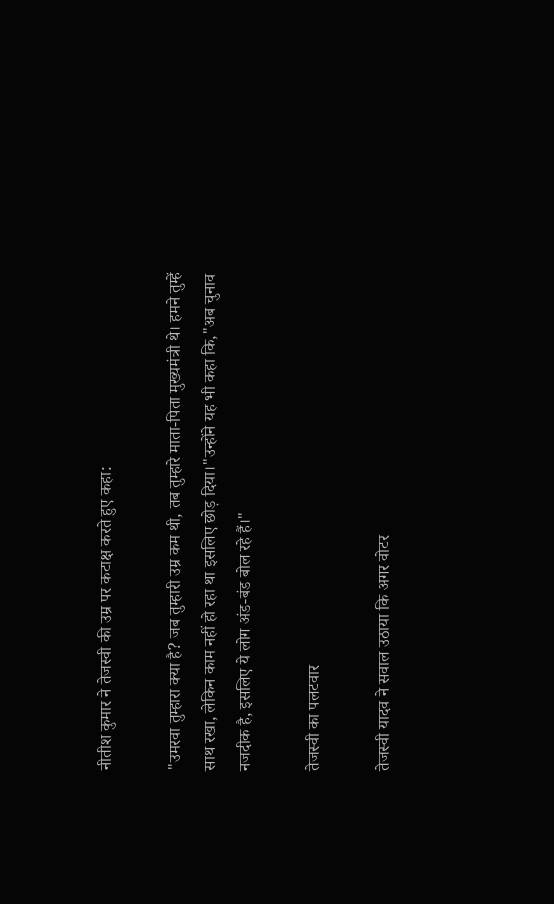नीतीश कुमार ने तेजस्वी की उम्र पर कटाक्ष करते हुए कहा:

"उमरवा तुम्हारा क्या है? जब तुम्हारी उम्र कम थी, तब तुम्हारे माता-पिता मुख्यमंत्री थे। हमने तुम्हें साथ रखा, लेकिन काम नहीं हो रहा था इसलिए छोड़ दिया।"उन्होंने यह भी कहा कि,"अब चुनाव नजदीक है, इसलिए ये लोग अंड-बंड बोल रहे हैं।"

तेजस्वी का पलटवार

तेजस्वी यादव ने सवाल उठाया कि अगर वोटर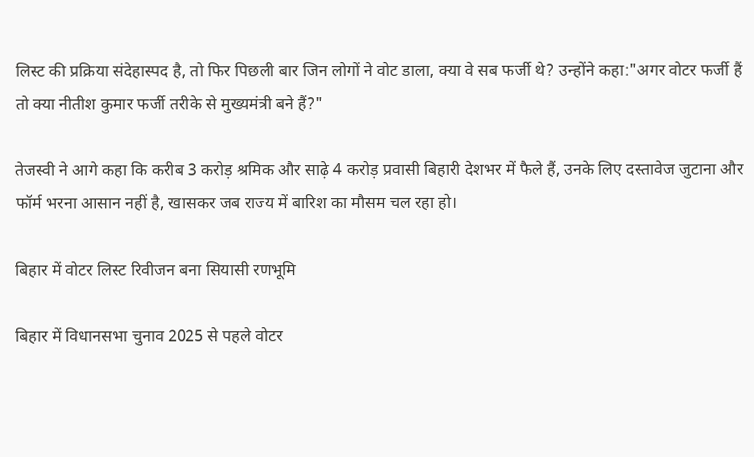लिस्ट की प्रक्रिया संदेहास्पद है, तो फिर पिछली बार जिन लोगों ने वोट डाला, क्या वे सब फर्जी थे? उन्होंने कहा:"अगर वोटर फर्जी हैं तो क्या नीतीश कुमार फर्जी तरीके से मुख्यमंत्री बने हैं?"

तेजस्वी ने आगे कहा कि करीब 3 करोड़ श्रमिक और साढ़े 4 करोड़ प्रवासी बिहारी देशभर में फैले हैं, उनके लिए दस्तावेज जुटाना और फॉर्म भरना आसान नहीं है, खासकर जब राज्य में बारिश का मौसम चल रहा हो।

बिहार में वोटर लिस्ट रिवीजन बना सियासी रणभूमि

बिहार में विधानसभा चुनाव 2025 से पहले वोटर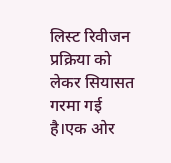लिस्ट रिवीजन प्रक्रिया को लेकर सियासत गरमा गई है।एक ओर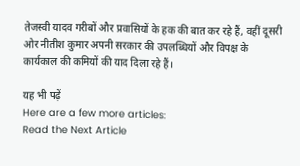तेजस्वी यादव गरीबों और प्रवासियों के हक की बात कर रहे हैं, वहीं दूसरी ओर नीतीश कुमार अपनी सरकार की उपलब्धियों और विपक्ष के कार्यकाल की कमियों की याद दिला रहे हैं।

यह भी पढ़ें
Here are a few more articles:
Read the Next Article